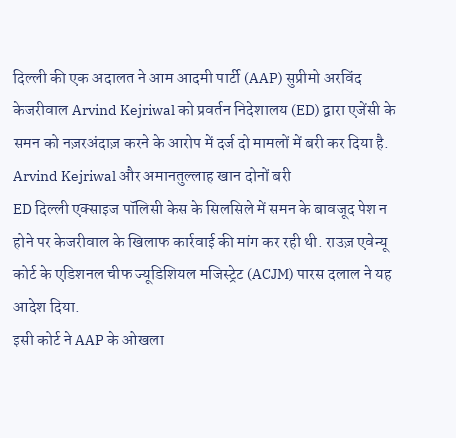दिल्ली की एक अदालत ने आम आदमी पार्टी (AAP) सुप्रीमो अरविंद केजरीवाल Arvind Kejriwal को प्रवर्तन निदेशालय (ED) द्वारा एजेंसी के समन को नज़रअंदाज़ करने के आरोप में दर्ज दो मामलों में बरी कर दिया है.
Arvind Kejriwal और अमानतुल्लाह खान दोनों बरी
ED दिल्ली एक्साइज पॉलिसी केस के सिलसिले में समन के बावजूद पेश न होने पर केजरीवाल के खिलाफ कार्रवाई की मांग कर रही थी. राउज़ एवेन्यू कोर्ट के एडिशनल चीफ ज्यूडिशियल मजिस्ट्रेट (ACJM) पारस दलाल ने यह आदेश दिया.
इसी कोर्ट ने AAP के ओखला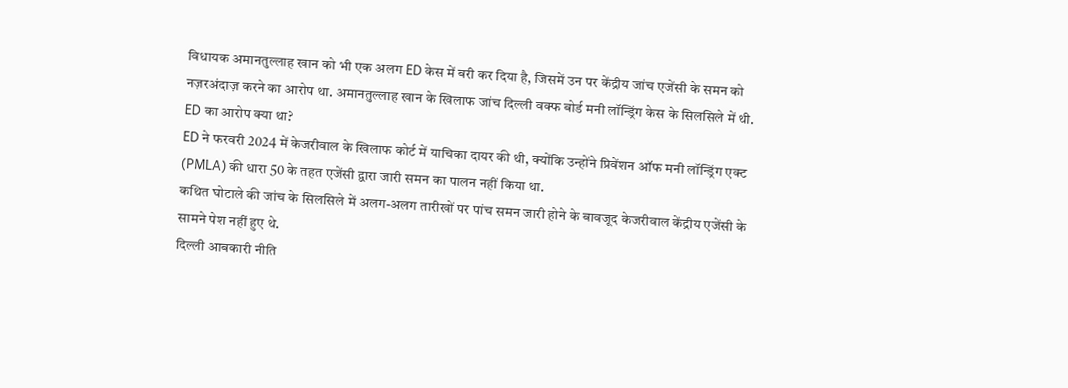विधायक अमानतुल्लाह खान को भी एक अलग ED केस में बरी कर दिया है, जिसमें उन पर केंद्रीय जांच एजेंसी के समन को नज़रअंदाज़ करने का आरोप था. अमानतुल्लाह खान के खिलाफ जांच दिल्ली वक्फ बोर्ड मनी लॉन्ड्रिंग केस के सिलसिले में थी.
ED का आरोप क्या था?
ED ने फरवरी 2024 में केजरीवाल के खिलाफ कोर्ट में याचिका दायर की थी, क्योंकि उन्होंने प्रिवेंशन ऑफ मनी लॉन्ड्रिंग एक्ट (PMLA) की धारा 50 के तहत एजेंसी द्वारा जारी समन का पालन नहीं किया था.
कथित घोटाले की जांच के सिलसिले में अलग-अलग तारीखों पर पांच समन जारी होने के बावजूद केजरीवाल केंद्रीय एजेंसी के सामने पेश नहीं हुए थे.
दिल्ली आबकारी नीति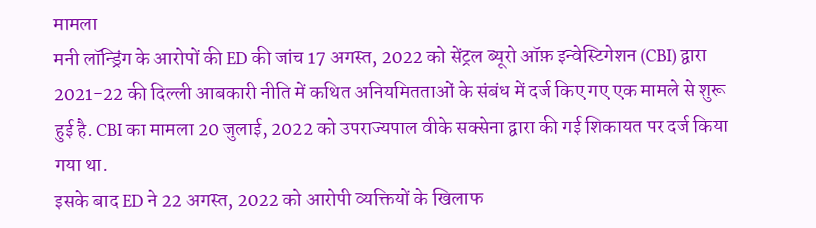मामला
मनी लॉन्ड्रिंग के आरोपों की ED की जांच 17 अगस्त, 2022 को सेंट्रल ब्यूरो ऑफ़ इन्वेस्टिगेशन (CBI) द्वारा 2021-22 की दिल्ली आबकारी नीति में कथित अनियमितताओं के संबंध में दर्ज किए गए एक मामले से शुरू हुई है. CBI का मामला 20 जुलाई, 2022 को उपराज्यपाल वीके सक्सेना द्वारा की गई शिकायत पर दर्ज किया गया था.
इसके बाद ED ने 22 अगस्त, 2022 को आरोपी व्यक्तियों के खिलाफ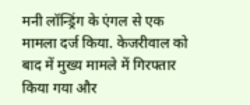मनी लॉन्ड्रिंग के एंगल से एक मामला दर्ज किया. केजरीवाल को बाद में मुख्य मामले में गिरफ्तार किया गया और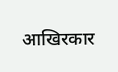आखिरकार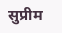सुप्रीम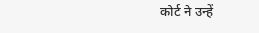कोर्ट ने उन्हें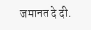जमानत दे दी.